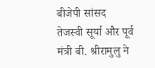बीजेपी सांसद तेजस्वी सूर्या और पूर्व मंत्री बी. श्रीरामुलु ने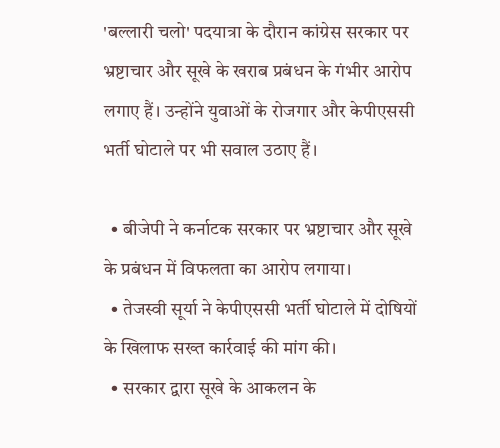'बल्लारी चलो' पदयात्रा के दौरान कांग्रेस सरकार पर भ्रष्टाचार और सूखे के खराब प्रबंधन के गंभीर आरोप लगाए हैं। उन्होंने युवाओं के रोजगार और केपीएससी भर्ती घोटाले पर भी सवाल उठाए हैं।

  • बीजेपी ने कर्नाटक सरकार पर भ्रष्टाचार और सूखे के प्रबंधन में विफलता का आरोप लगाया।
  • तेजस्वी सूर्या ने केपीएससी भर्ती घोटाले में दोषियों के खिलाफ सख्त कार्रवाई की मांग की।
  • सरकार द्वारा सूखे के आकलन के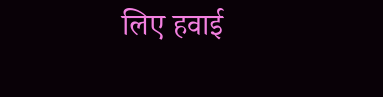लिए हवाई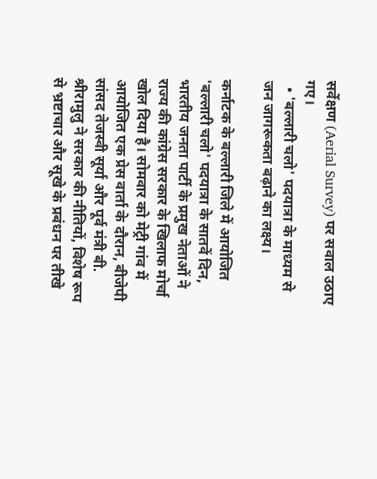सर्वेक्षण (Aerial Survey) पर सवाल उठाए गए।
  • 'बल्लारी चलो' पदयात्रा के माध्यम से जन जागरूकता बढ़ाने का लक्ष्य।

कर्नाटक के बल्लारी जिले में आयोजित 'बल्लारी चलो' पदयात्रा के सातवें दिन, भारतीय जनता पार्टी के प्रमुख नेताओं ने राज्य की कांग्रेस सरकार के खिलाफ मोर्चा खोल दिया है। सोमवार को मेट्री गांव में आयोजित एक प्रेस वार्ता के दौरान, बीजेपी सांसद तेजस्वी सूर्या और पूर्व मंत्री बी. श्रीरामुलु ने सरकार की नीतियों, विशेष रूप से भ्रष्टाचार और सूखे के प्रबंधन पर तीखे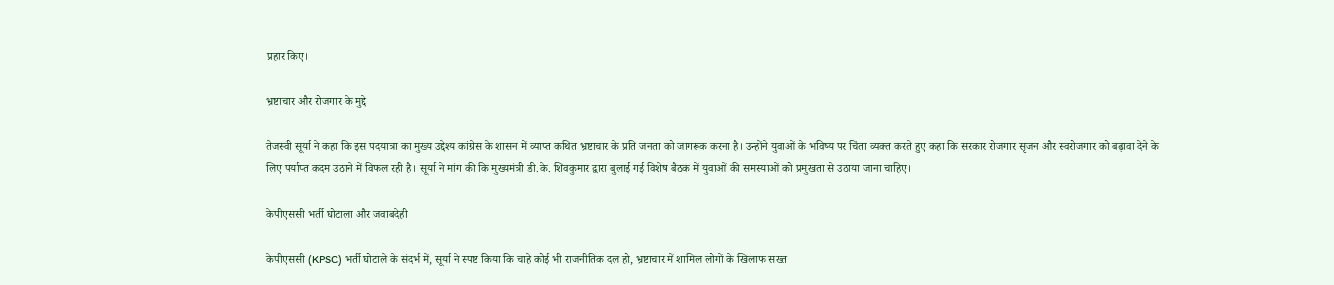प्रहार किए।

भ्रष्टाचार और रोजगार के मुद्दे

तेजस्वी सूर्या ने कहा कि इस पदयात्रा का मुख्य उद्देश्य कांग्रेस के शासन में व्याप्त कथित भ्रष्टाचार के प्रति जनता को जागरूक करना है। उन्होंने युवाओं के भविष्य पर चिंता व्यक्त करते हुए कहा कि सरकार रोजगार सृजन और स्वरोजगार को बढ़ावा देने के लिए पर्याप्त कदम उठाने में विफल रही है। सूर्या ने मांग की कि मुख्यमंत्री डी.के. शिवकुमार द्वारा बुलाई गई विशेष बैठक में युवाओं की समस्याओं को प्रमुखता से उठाया जाना चाहिए।

केपीएससी भर्ती घोटाला और जवाबदेही

केपीएससी (KPSC) भर्ती घोटाले के संदर्भ में, सूर्या ने स्पष्ट किया कि चाहे कोई भी राजनीतिक दल हो, भ्रष्टाचार में शामिल लोगों के खिलाफ सख्त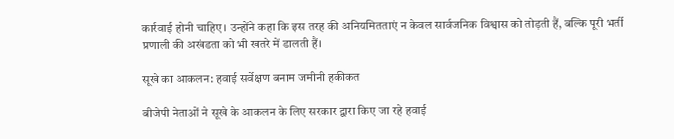कार्रवाई होनी चाहिए। उन्होंने कहा कि इस तरह की अनियमितताएं न केवल सार्वजनिक विश्वास को तोड़ती हैं, बल्कि पूरी भर्ती प्रणाली की अखंडता को भी खतरे में डालती हैं।

सूखे का आकलन: हवाई सर्वेक्षण बनाम जमीनी हकीकत

बीजेपी नेताओं ने सूखे के आकलन के लिए सरकार द्वारा किए जा रहे हवाई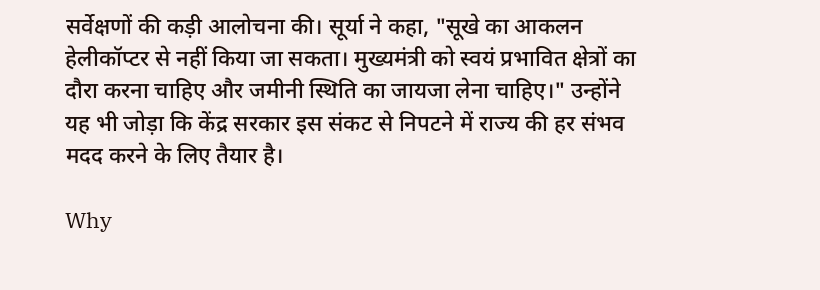सर्वेक्षणों की कड़ी आलोचना की। सूर्या ने कहा, "सूखे का आकलन हेलीकॉप्टर से नहीं किया जा सकता। मुख्यमंत्री को स्वयं प्रभावित क्षेत्रों का दौरा करना चाहिए और जमीनी स्थिति का जायजा लेना चाहिए।" उन्होंने यह भी जोड़ा कि केंद्र सरकार इस संकट से निपटने में राज्य की हर संभव मदद करने के लिए तैयार है।

Why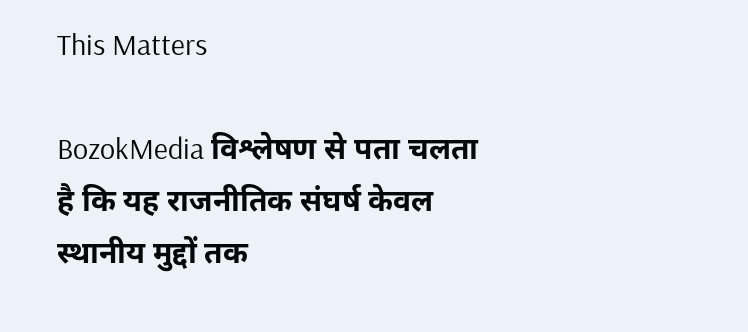This Matters

BozokMedia विश्लेषण से पता चलता है कि यह राजनीतिक संघर्ष केवल स्थानीय मुद्दों तक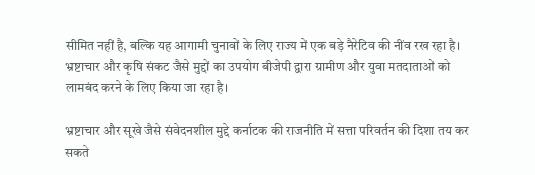सीमित नहीं है, बल्कि यह आगामी चुनावों के लिए राज्य में एक बड़े नैरेटिव की नींव रख रहा है। भ्रष्टाचार और कृषि संकट जैसे मुद्दों का उपयोग बीजेपी द्वारा ग्रामीण और युवा मतदाताओं को लामबंद करने के लिए किया जा रहा है।

भ्रष्टाचार और सूखे जैसे संवेदनशील मुद्दे कर्नाटक की राजनीति में सत्ता परिवर्तन की दिशा तय कर सकते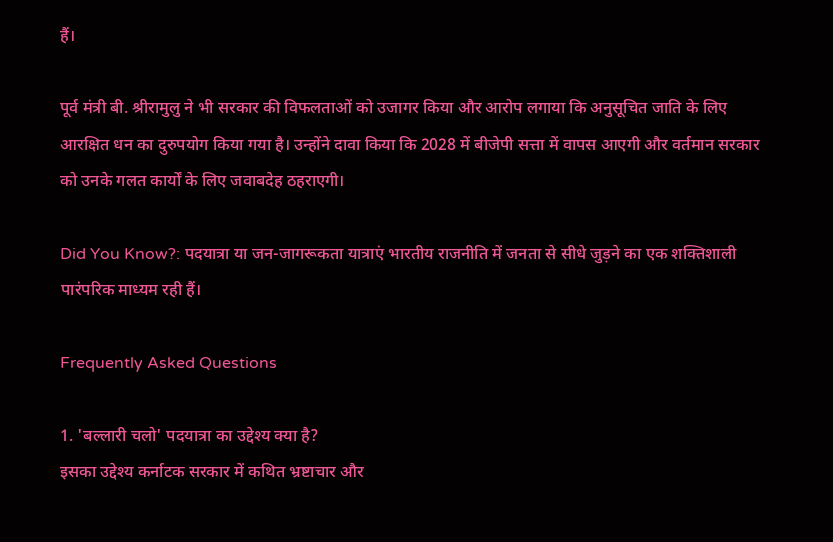हैं।

पूर्व मंत्री बी. श्रीरामुलु ने भी सरकार की विफलताओं को उजागर किया और आरोप लगाया कि अनुसूचित जाति के लिए आरक्षित धन का दुरुपयोग किया गया है। उन्होंने दावा किया कि 2028 में बीजेपी सत्ता में वापस आएगी और वर्तमान सरकार को उनके गलत कार्यों के लिए जवाबदेह ठहराएगी।

Did You Know?: पदयात्रा या जन-जागरूकता यात्राएं भारतीय राजनीति में जनता से सीधे जुड़ने का एक शक्तिशाली पारंपरिक माध्यम रही हैं।

Frequently Asked Questions

1. 'बल्लारी चलो' पदयात्रा का उद्देश्य क्या है?
इसका उद्देश्य कर्नाटक सरकार में कथित भ्रष्टाचार और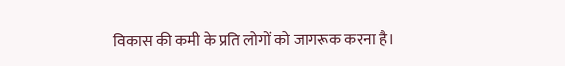विकास की कमी के प्रति लोगों को जागरूक करना है।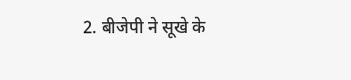2. बीजेपी ने सूखे के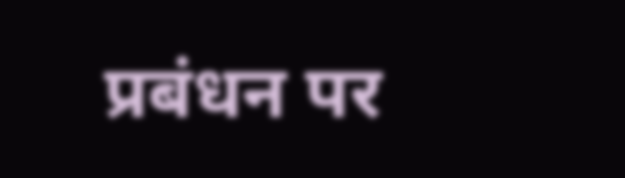प्रबंधन पर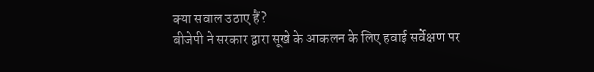क्या सवाल उठाए हैं?
बीजेपी ने सरकार द्वारा सूखे के आकलन के लिए हवाई सर्वेक्षण पर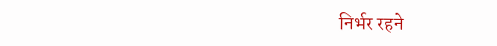निर्भर रहने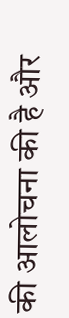की आलोचना की है और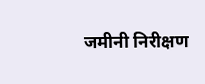जमीनी निरीक्षण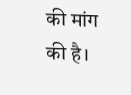की मांग की है।